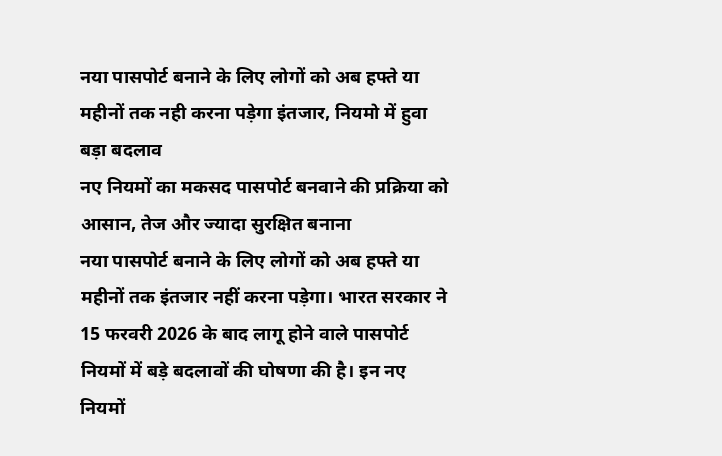नया पासपोर्ट बनाने के लिए लोगों को अब हफ्ते या महीनों तक नही करना पड़ेगा इंतजार, नियमो में हुवा बड़ा बदलाव
नए नियमों का मकसद पासपोर्ट बनवाने की प्रक्रिया को आसान, तेज और ज्यादा सुरक्षित बनाना
नया पासपोर्ट बनाने के लिए लोगों को अब हफ्ते या महीनों तक इंतजार नहीं करना पड़ेगा। भारत सरकार ने 15 फरवरी 2026 के बाद लागू होने वाले पासपोर्ट नियमों में बड़े बदलावों की घोषणा की है। इन नए नियमों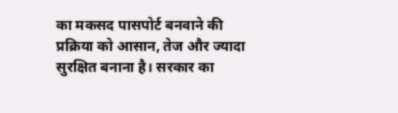का मकसद पासपोर्ट बनवाने की प्रक्रिया को आसान, तेज और ज्यादा सुरक्षित बनाना है। सरकार का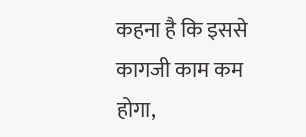कहना है कि इससे कागजी काम कम होगा,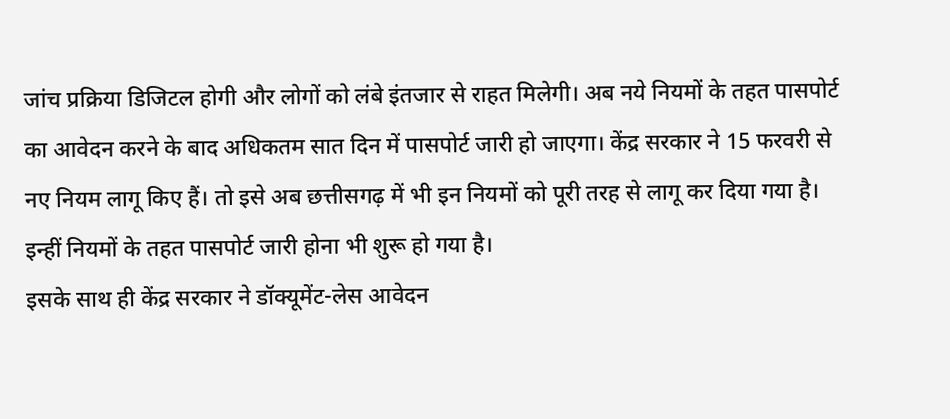जांच प्रक्रिया डिजिटल होगी और लोगों को लंबे इंतजार से राहत मिलेगी। अब नये नियमों के तहत पासपोर्ट का आवेदन करने के बाद अधिकतम सात दिन में पासपोर्ट जारी हो जाएगा। केंद्र सरकार ने 15 फरवरी से नए नियम लागू किए हैं। तो इसे अब छत्तीसगढ़ में भी इन नियमों को पूरी तरह से लागू कर दिया गया है। इन्हीं नियमों के तहत पासपोर्ट जारी होना भी शुरू हो गया है।
इसके साथ ही केंद्र सरकार ने डॉक्यूमेंट-लेस आवेदन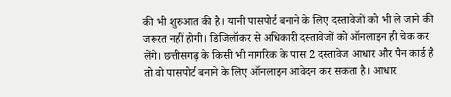की भी शुरुआत की है। यानी पासपोर्ट बनाने के लिए दस्तावेजों को भी ले जाने की जरूरत नहीं होगी। डिजिलॉकर से अधिकारी दस्तावेजों को ऑनलाइन ही चेक कर लेंगे। छत्तीसगढ़ के किसी भी नागरिक के पास 2 दस्तावेज आधार और पैन कार्ड है तो वो पासपोर्ट बनाने के लिए ऑनलाइन आवेदन कर सकता है। आधार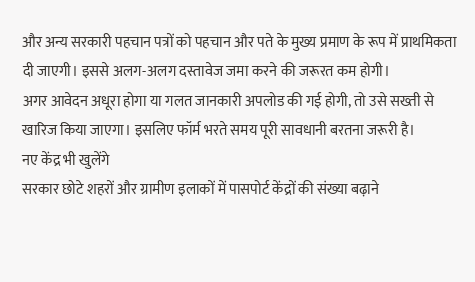और अन्य सरकारी पहचान पत्रों को पहचान और पते के मुख्य प्रमाण के रूप में प्राथमिकता दी जाएगी। इससे अलग-अलग दस्तावेज जमा करने की जरूरत कम होगी।
अगर आवेदन अधूरा होगा या गलत जानकारी अपलोड की गई होगी, तो उसे सख्ती से खारिज किया जाएगा। इसलिए फॉर्म भरते समय पूरी सावधानी बरतना जरूरी है।
नए केंद्र भी खुलेंगे
सरकार छोटे शहरों और ग्रामीण इलाकों में पासपोर्ट केंद्रों की संख्या बढ़ाने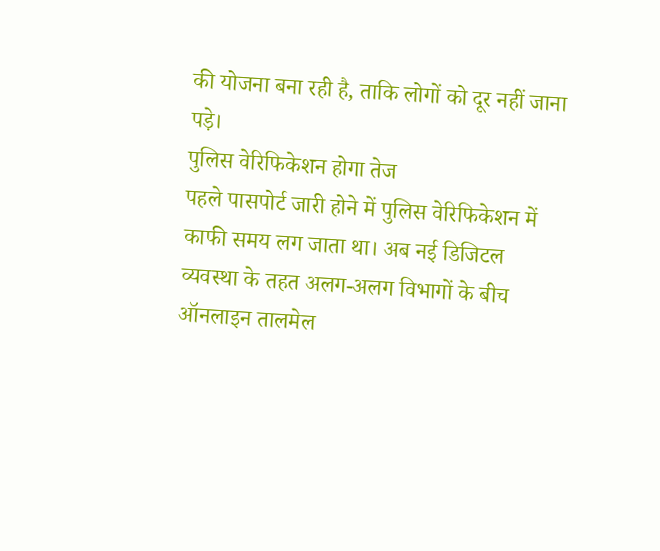की योजना बना रही है, ताकि लोगों को दूर नहीं जाना पड़े।
पुलिस वेरिफिकेशन होगा तेज
पहले पासपोर्ट जारी होने में पुलिस वेरिफिकेशन में काफी समय लग जाता था। अब नई डिजिटल व्यवस्था के तहत अलग-अलग विभागों के बीच ऑनलाइन तालमेल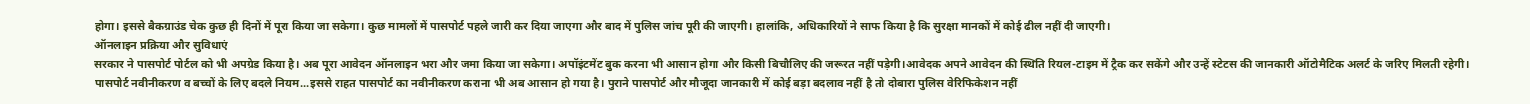होगा। इससे बैकग्राउंड चेक कुछ ही दिनों में पूरा किया जा सकेगा। कुछ मामलों में पासपोर्ट पहले जारी कर दिया जाएगा और बाद में पुलिस जांच पूरी की जाएगी। हालांकि, अधिकारियों ने साफ किया है कि सुरक्षा मानकों में कोई ढील नहीं दी जाएगी।
ऑनलाइन प्रक्रिया और सुविधाएं
सरकार ने पासपोर्ट पोर्टल को भी अपग्रेड किया है। अब पूरा आवेदन ऑनलाइन भरा और जमा किया जा सकेगा। अपॉइंटमेंट बुक करना भी आसान होगा और किसी बिचौलिए की जरूरत नहीं पड़ेगी।आवेदक अपने आवेदन की स्थिति रियल-टाइम में ट्रैक कर सकेंगे और उन्हें स्टेटस की जानकारी ऑटोमैटिक अलर्ट के जरिए मिलती रहेगी।
पासपोर्ट नवीनीकरण व बच्चों के लिए बदले नियम...इससे राहत पासपोर्ट का नवीनीकरण कराना भी अब आसान हो गया है। पुराने पासपोर्ट और मौजूदा जानकारी में कोई बड़ा बदलाव नहीं है तो दोबारा पुलिस वेरिफिकेशन नहीं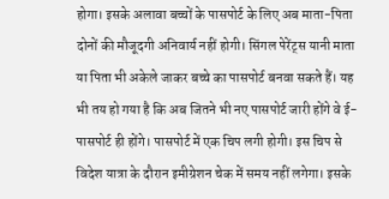होगा। इसके अलावा बच्चों के पासपोर्ट के लिए अब माता-पिता दोनों की मौजूदगी अनिवार्य नहीं होगी। सिंगल पेरेंट्स यानी माता या पिता भी अकेले जाकर बच्चे का पासपोर्ट बनवा सकते हैं। यह भी तय हो गया है कि अब जितने भी नए पासपोर्ट जारी होंगे वे ई-पासपोर्ट ही होंगे। पासपोर्ट में एक चिप लगी होगी। इस चिप से विदेश यात्रा के दौरान इमीग्रेशन चेक में समय नहीं लगेगा। इसके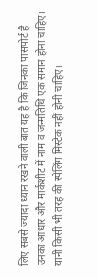लिए सबसे ज्यादा ध्यान रखने वाली बात यह है कि जिनका पासपोर्ट है उनका आधार और मार्कशीट में नाम व जन्मतिथि एक समान होना चाहिए। यानी किसी भी तरह की स्पेलिंग मिस्टेक नहीं होनी चाहिए।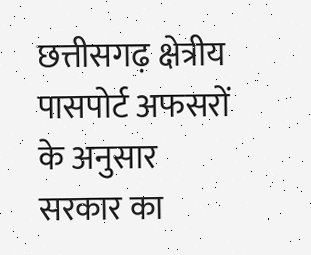छत्तीसगढ़ क्षेत्रीय पासपोर्ट अफसरों के अनुसार सरकार का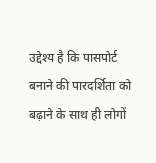उद्देश्य है कि पासपोर्ट बनाने की पारदर्शिता को बढ़ाने के साथ ही लोगों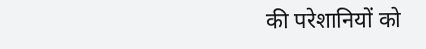की परेशानियों को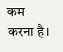कम करना है।